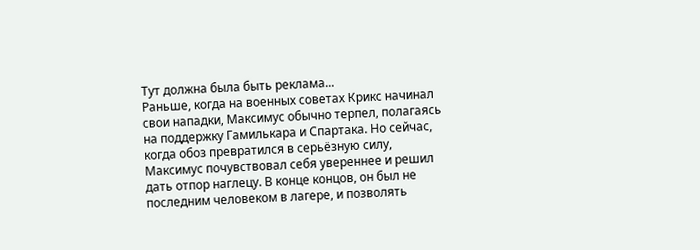Тут должна была быть реклама...
Раньше, когда на военных советах Крикс начинал свои нападки, Максимус обычно терпел, полагаясь на поддержку Гамилькара и Спартака. Но сейчас, когда обоз превратился в серьёзную силу, Максимус почувствовал себя увереннее и решил дать отпор наглецу. В конце концов, он был не последним человеком в лагере, и позволять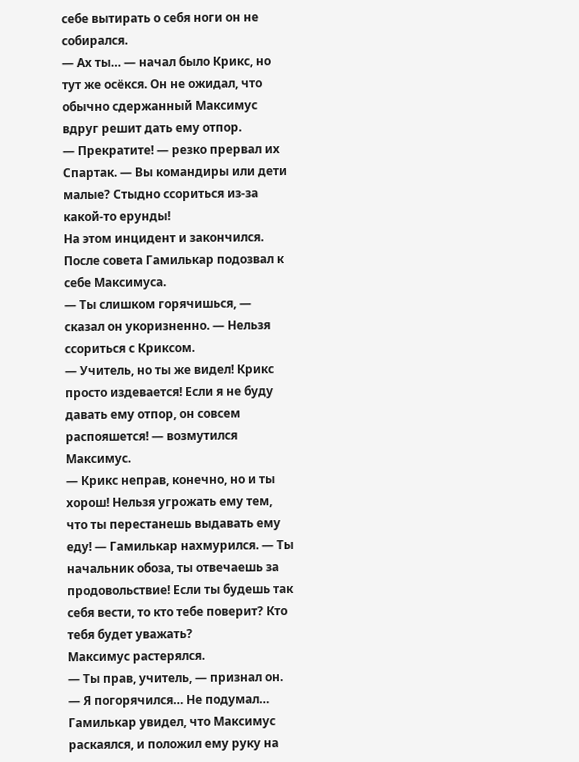себе вытирать о себя ноги он не собирался.
— Ах ты… — начал было Крикс, но тут же осёкся. Он не ожидал, что обычно сдержанный Максимус вдруг решит дать ему отпор.
— Прекратите! — резко прервал их Спартак. — Вы командиры или дети малые? Стыдно ссориться из-за какой-то ерунды!
На этом инцидент и закончился.
После совета Гамилькар подозвал к себе Максимуса.
— Ты слишком горячишься, — сказал он укоризненно. — Нельзя ссориться с Криксом.
— Учитель, но ты же видел! Крикс просто издевается! Если я не буду давать ему отпор, он совсем распояшется! — возмутился Максимус.
— Крикс неправ, конечно, но и ты хорош! Нельзя угрожать ему тем, что ты перестанешь выдавать ему еду! — Гамилькар нахмурился. — Ты начальник обоза, ты отвечаешь за продовольствие! Если ты будешь так себя вести, то кто тебе поверит? Кто тебя будет уважать?
Максимус растерялся.
— Ты прав, учитель, — признал он. — Я погорячился… Не подумал…
Гамилькар увидел, что Максимус раскаялся, и положил ему руку на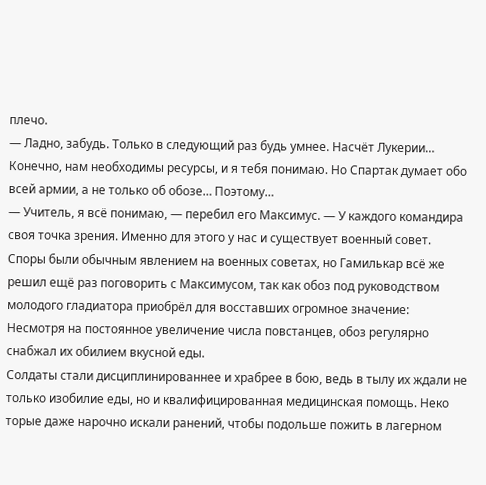плечо.
— Ладно, забудь. Только в следующий раз будь умнее. Насчёт Лукерии… Конечно, нам необходимы ресурсы, и я тебя понимаю. Но Спартак думает обо всей армии, а не только об обозе… Поэтому…
— Учитель, я всё понимаю, — перебил его Максимус. — У каждого командира своя точка зрения. Именно для этого у нас и существует военный совет.
Споры были обычным явлением на военных советах, но Гамилькар всё же решил ещё раз поговорить с Максимусом, так как обоз под руководством молодого гладиатора приобрёл для восставших огромное значение:
Несмотря на постоянное увеличение числа повстанцев, обоз регулярно снабжал их обилием вкусной еды.
Солдаты стали дисциплинированнее и храбрее в бою, ведь в тылу их ждали не только изобилие еды, но и квалифицированная медицинская помощь. Неко торые даже нарочно искали ранений, чтобы подольше пожить в лагерном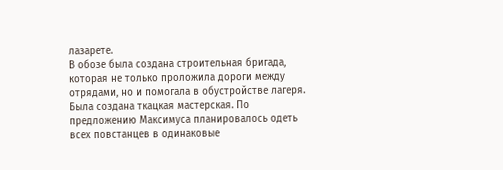лазарете.
В обозе была создана строительная бригада, которая не только проложила дороги между отрядами, но и помогала в обустройстве лагеря.
Была создана ткацкая мастерская. По предложению Максимуса планировалось одеть всех повстанцев в одинаковые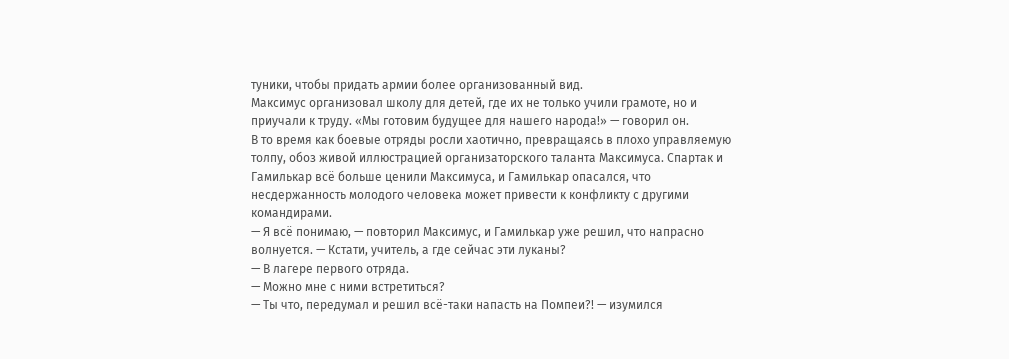туники, чтобы придать армии более организованный вид.
Максимус организовал школу для детей, где их не только учили грамоте, но и приучали к труду. «Мы готовим будущее для нашего народа!» — говорил он.
В то время как боевые отряды росли хаотично, превращаясь в плохо управляемую толпу, обоз живой иллюстрацией организаторского таланта Максимуса. Спартак и Гамилькар всё больше ценили Максимуса, и Гамилькар опасался, что несдержанность молодого человека может привести к конфликту с другими командирами.
— Я всё понимаю, — повторил Максимус, и Гамилькар уже решил, что напрасно волнуется. — Кстати, учитель, а где сейчас эти луканы?
— В лагере первого отряда.
— Можно мне с ними встретиться?
— Ты что, передумал и решил всё-таки напасть на Помпеи?! — изумился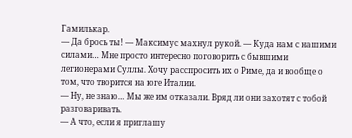Гамилькар.
— Да брось ты! — Максимус махнул рукой. — Куда нам с нашими силами… Мне просто интересно поговорить с бывшими легионерами Суллы. Хочу расспросить их о Риме, да и вообще о том, что творится на юге Италии.
— Ну, не знаю… Мы же им отказали. Вряд ли они захотят с тобой разговаривать.
— А что, если я приглашу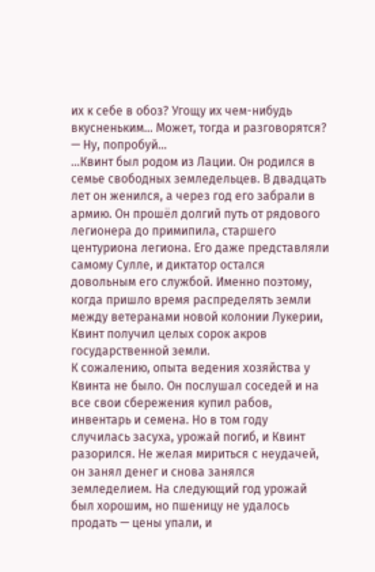их к себе в обоз? Угощу их чем-нибудь вкусненьким… Может, тогда и разговорятся?
— Ну, попробуй…
…Квинт был родом из Лации. Он родился в семье свободных земледельцев. В двадцать лет он женился, а через год его забрали в армию. Он прошёл долгий путь от рядового легионера до примипила, старшего центуриона легиона. Его даже представляли самому Сулле, и диктатор остался довольным его службой. Именно поэтому, когда пришло время распределять земли между ветеранами новой колонии Лукерии, Квинт получил целых сорок акров государственной земли.
К сожалению, опыта ведения хозяйства у Квинта не было. Он послушал соседей и на все свои сбережения купил рабов, инвентарь и семена. Но в том году случилась засуха, урожай погиб, и Квинт разорился. Не желая мириться с неудачей, он занял денег и снова занялся земледелием. На следующий год урожай был хорошим, но пшеницу не удалось продать — цены упали, и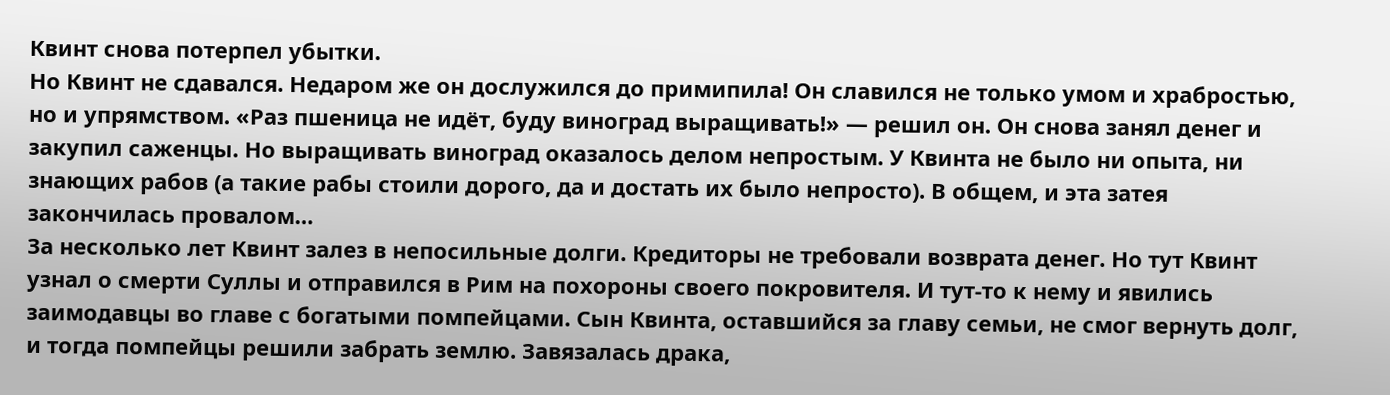Квинт снова потерпел убытки.
Но Квинт не сдавался. Недаром же он дослужился до примипила! Он славился не только умом и храбростью, но и упрямством. «Раз пшеница не идёт, буду виноград выращивать!» — решил он. Он снова занял денег и закупил саженцы. Но выращивать виноград оказалось делом непростым. У Квинта не было ни опыта, ни знающих рабов (а такие рабы стоили дорого, да и достать их было непросто). В общем, и эта затея закончилась провалом…
За несколько лет Квинт залез в непосильные долги. Кредиторы не требовали возврата денег. Но тут Квинт узнал о смерти Суллы и отправился в Рим на похороны своего покровителя. И тут-то к нему и явились заимодавцы во главе с богатыми помпейцами. Сын Квинта, оставшийся за главу семьи, не смог вернуть долг, и тогда помпейцы решили забрать землю. Завязалась драка,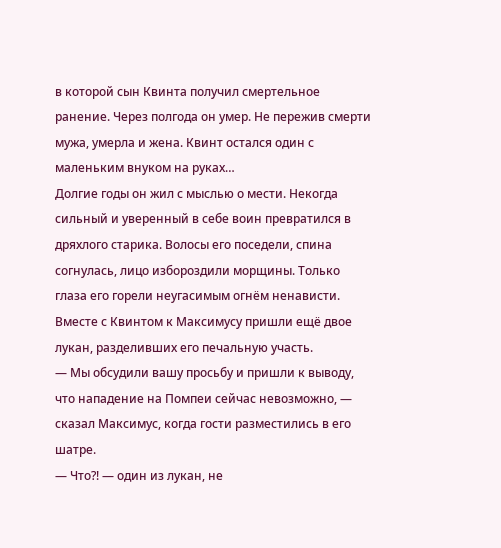в которой сын Квинта получил смертельное ранение. Через полгода он умер. Не пережив смерти мужа, умерла и жена. Квинт остался один с маленьким внуком на руках…
Долгие годы он жил с мыслью о мести. Некогда сильный и уверенный в себе воин превратился в дряхлого старика. Волосы его поседели, спина согнулась, лицо избороздили морщины. Только глаза его горели неугасимым огнём ненависти.
Вместе с Квинтом к Максимусу пришли ещё двое лукан, разделивших его печальную участь.
— Мы обсудили вашу просьбу и пришли к выводу, что нападение на Помпеи сейчас невозможно, — сказал Максимус, когда гости разместились в его шатре.
— Что?! — один из лукан, не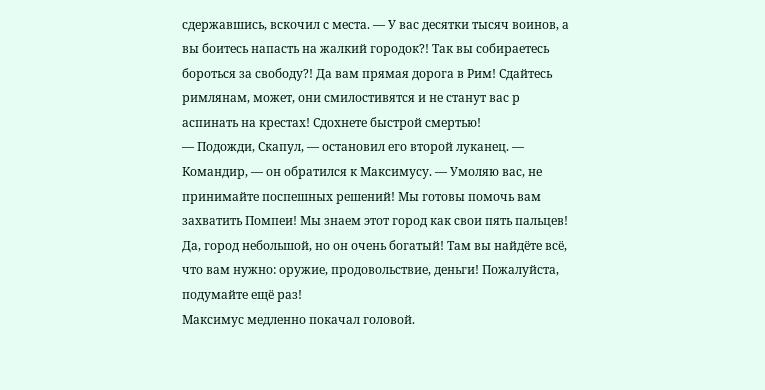сдержавшись, вскочил с места. — У вас десятки тысяч воинов, а вы боитесь напасть на жалкий городок?! Так вы собираетесь бороться за свободу?! Да вам прямая дорога в Рим! Сдайтесь римлянам, может, они смилостивятся и не станут вас р аспинать на крестах! Сдохнете быстрой смертью!
— Подожди, Скапул, — остановил его второй луканец. — Командир, — он обратился к Максимусу. — Умоляю вас, не принимайте поспешных решений! Мы готовы помочь вам захватить Помпеи! Мы знаем этот город как свои пять пальцев! Да, город небольшой, но он очень богатый! Там вы найдёте всё, что вам нужно: оружие, продовольствие, деньги! Пожалуйста, подумайте ещё раз!
Максимус медленно покачал головой.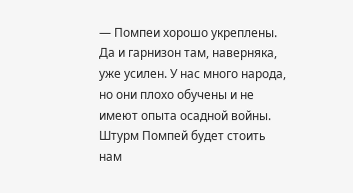— Помпеи хорошо укреплены. Да и гарнизон там, наверняка, уже усилен. У нас много народа, но они плохо обучены и не имеют опыта осадной войны. Штурм Помпей будет стоить нам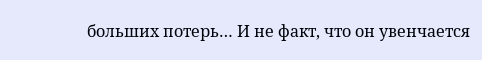больших потерь… И не факт, что он увенчается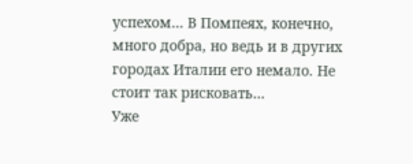успехом… В Помпеях, конечно, много добра, но ведь и в других городах Италии его немало. Не стоит так рисковать…
Уже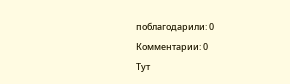поблагодарили: 0
Комментарии: 0
Тут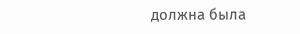должна была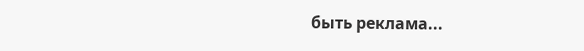быть реклама...